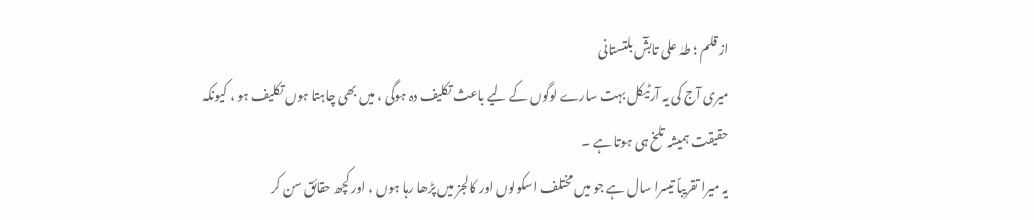از قلم ؛ طہٰ علی تابشٓ بلتستانی
میری آج کی یہ آرٹیکل بہت سارے لوگوں کے لیے باعث تکلیف دہ ہوگی ، میں بھی چاہتا ہوں تکلیف ہو ، کیونکہ حقیقت ہمیشہ تلخ ہی ہوتا ہے ۔
یہ میرا تقریباً تیسرا سال ہے جو میں مختلف اسکولوں اور کالجز میں پڑھا رہا ہوں ، اور کچھ حقائق سن کر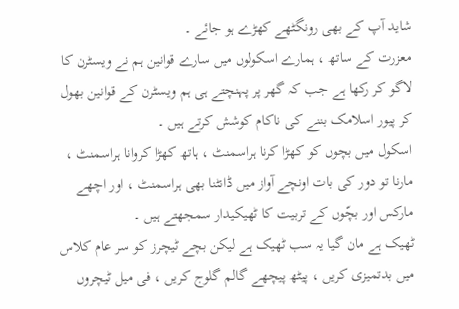شاید آپ کے بھی رونگٹھے کھڑے ہو جائے ۔
معزرت کے ساتھ ، ہمارے اسکولوں میں سارے قوانین ہم نے ویسٹرن کا لاگو کر رکھا ہے جب کہ گھر پر پہنچتے ہی ہم ویسٹرن کے قوانین بھول کر پیور اسلامک بننے کی ناکام کوشش کرتے ہیں ۔
اسکول میں بچوں کو کھڑا کرنا ہراسمنٹ ، ہاتھ کھڑا کروانا ہراسمنٹ ، مارنا تو دور کی بات اونچے آواز میں ڈانٹنا بھی ہراسمنٹ ، اور اچھے مارکس اور بچّوں کے تربیت کا ٹھیکیدار سمجھتے ہیں ۔
ٹھیک ہے مان گیا یہ سب ٹھیک ہے لیکن بچے ٹیچرز کو سر عام کلاس میں بدتمیزی کریں ، پیٹھ پیچھے گالم گلوج کریں ، فی میل ٹیچروں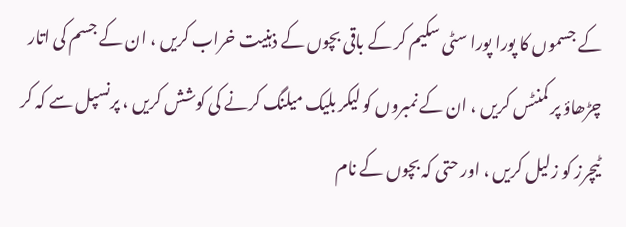کے جسموں کا پورا پورا سٹی سکیم کر کے باقی بچوں کے ذہنیت خراب کریں ، ان کے جسم کی اتار چڑھاؤ پر کمنٹس کریں ، ان کے نمبروں کو لیکر بلیک میلنگ کرنے کی کوشش کریں ، پرنسپل سے کہ کر ٹیچرز کو زلیل کریں ، اور حتی کہ بچوں کے نام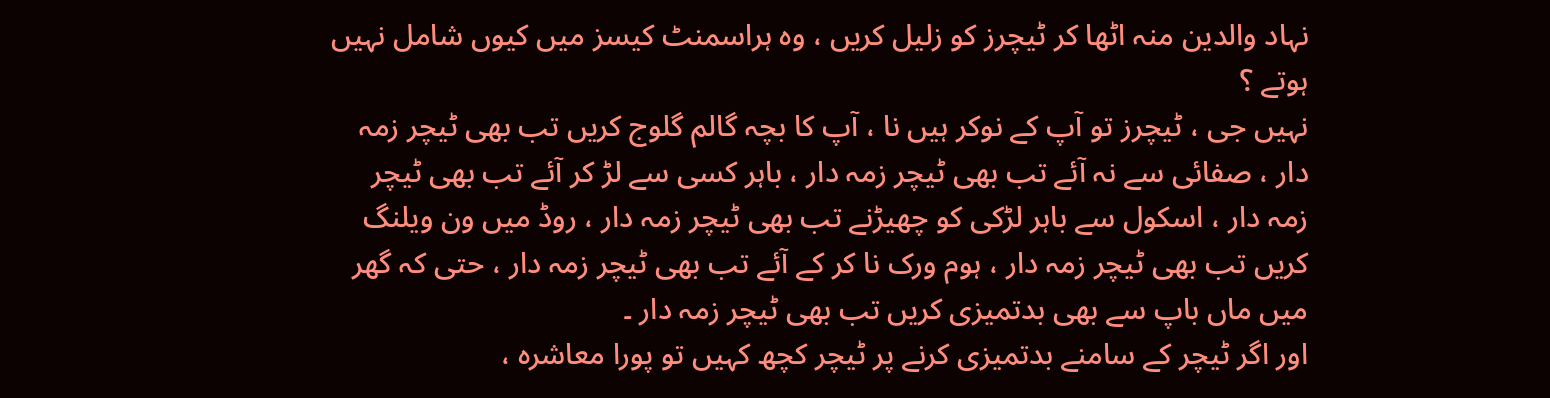نہاد والدین منہ اٹھا کر ٹیچرز کو زلیل کریں ، وہ ہراسمنٹ کیسز میں کیوں شامل نہیں ہوتے ؟
نہیں جی ، ٹیچرز تو آپ کے نوکر ہیں نا ، آپ کا بچہ گالم گلوج کریں تب بھی ٹیچر زمہ دار ، صفائی سے نہ آئے تب بھی ٹیچر زمہ دار ، باہر کسی سے لڑ کر آئے تب بھی ٹیچر زمہ دار ، اسکول سے باہر لڑکی کو چھیڑنے تب بھی ٹیچر زمہ دار ، روڈ میں ون ویلنگ کریں تب بھی ٹیچر زمہ دار ، ہوم ورک نا کر کے آئے تب بھی ٹیچر زمہ دار ، حتی کہ گھر میں ماں باپ سے بھی بدتمیزی کریں تب بھی ٹیچر زمہ دار ۔
اور اگر ٹیچر کے سامنے بدتمیزی کرنے پر ٹیچر کچھ کہیں تو پورا معاشرہ ،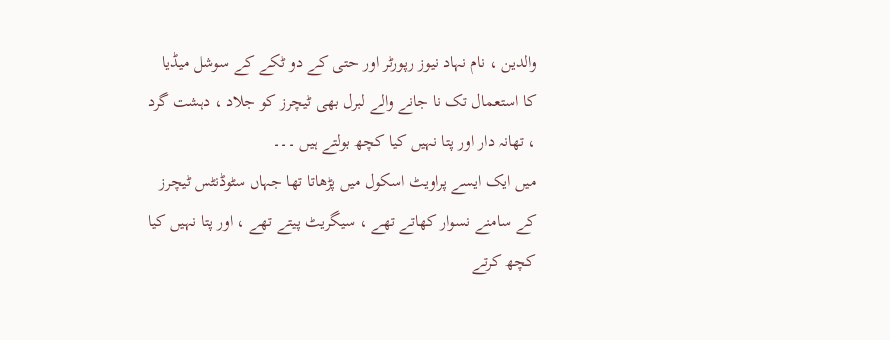والدین ، نام نہاد نیوز رپورٹر اور حتی کے دو ٹکے کے سوشل میڈیا کا استعمال تک نا جانے والے لبرل بھی ٹیچرز کو جلاد ، دہشت گرد ، تھانہ دار اور پتا نہیں کیا کچھ بولتے ہیں ۔۔۔
میں ایک ایسے پراویٹ اسکول میں پڑھاتا تھا جہاں سٹوڈنٹس ٹیچرز کے سامنے نسوار کھاتے تھے ، سیگریٹ پیتے تھے ، اور پتا نہیں کیا کچھ کرتے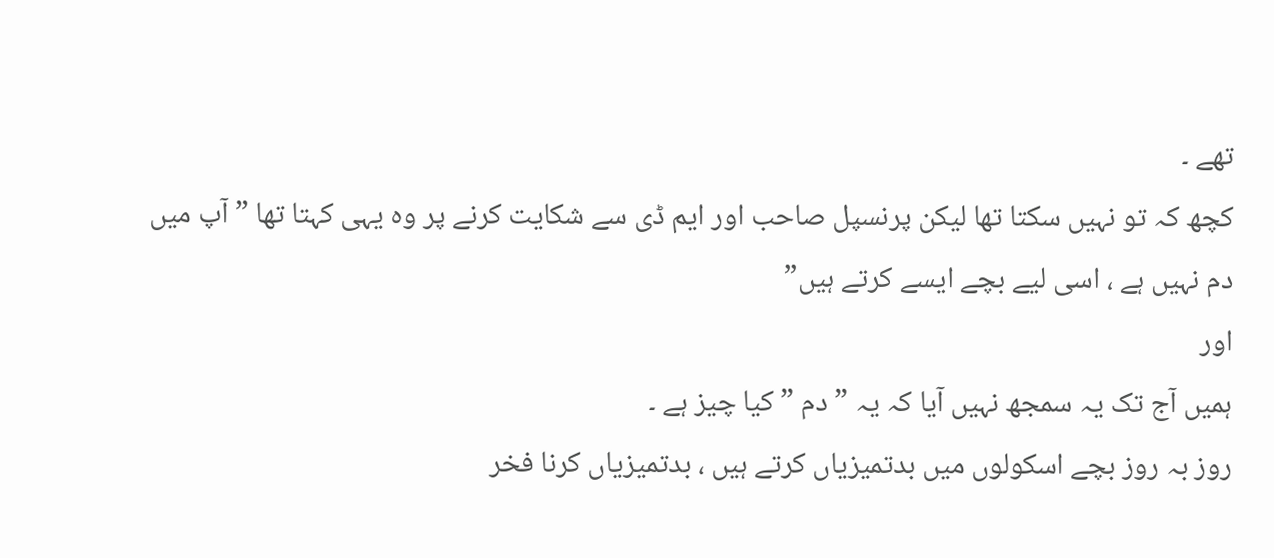تھے ۔
کچھ کہ تو نہیں سکتا تھا لیکن پرنسپل صاحب اور ایم ڈی سے شکایت کرنے پر وہ یہی کہتا تھا ” آپ میں دم نہیں ہے ، اسی لیے بچے ایسے کرتے ہیں”
اور
ہمیں آج تک یہ سمجھ نہیں آیا کہ یہ ” دم ” کیا چیز ہے ۔
روز بہ روز بچے اسکولوں میں بدتمیزیاں کرتے ہیں ، بدتمیزیاں کرنا فخر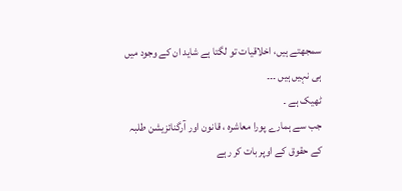سمجھتے ہیں، اخلاقیات تو لگتا ہے شاید ان کے وجود میں ہی نہیں ہیں ۔۔۔
ٹھیک ہے ۔
جب سے ہمارے پورا معاشرہ ، قانون اور آرگنائزیشن طلبہ کے حقوق کے اوپر بات کر رہے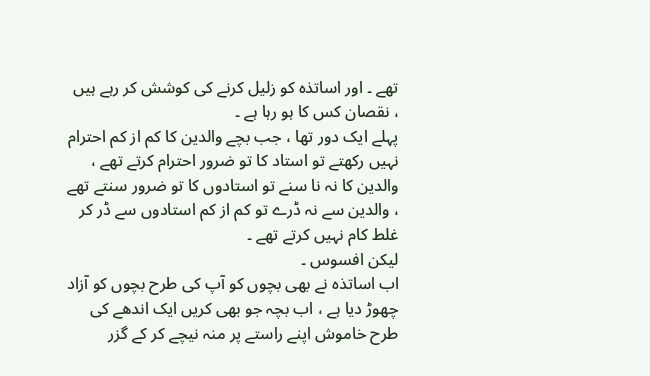تھے ۔ اور اساتذہ کو زلیل کرنے کی کوشش کر رہے ہیں ، نقصان کس کا ہو رہا ہے ۔
پہلے ایک دور تھا ، جب بچے والدین کا کم از کم احترام نہیں رکھتے تو استاد کا تو ضرور احترام کرتے تھے ، والدین کا نہ نا سنے تو استادوں کا تو ضرور سنتے تھے ، والدین سے نہ ڈرے تو کم از کم استادوں سے ڈر کر غلط کام نہیں کرتے تھے ۔
لیکن افسوس ۔
اب اساتذہ نے بھی بچوں کو آپ کی طرح بچوں کو آزاد چھوڑ دیا ہے ، اب بچہ جو بھی کریں ایک اندھے کی طرح خاموش اپنے راستے پر منہ نیچے کر کے گزر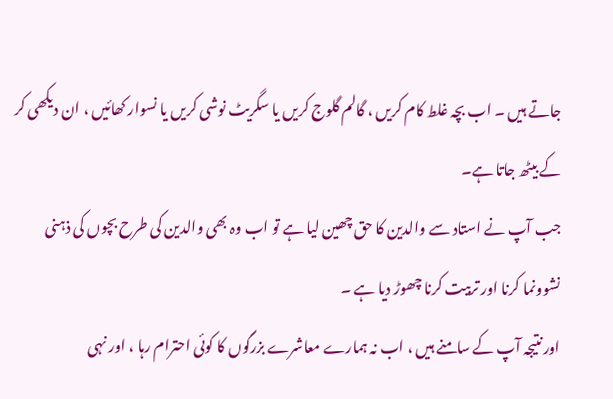جاتے ہیں ۔ اب بچہ غلط کام کریں ، گالم گلوج کریں یا سگریٹ نوشی کریں یا نسوار کھائیں ، ان دیکھی کر کے بیٹھ جاتا ہے۔
جب آپ نے استاد سے والدین کا حق چھین لیا ہے تو اب وہ بھی والدین کی طرح بچوں کی ذہنی نشوونما کرنا اور تربیت کرنا چھوڑ دیا ہے ۔
اور نتیجہ آپ کے سامنے ہیں ، اب نہ ہمارے معاشرے بزرگوں کا کوئی احترام رہا ، اور نہی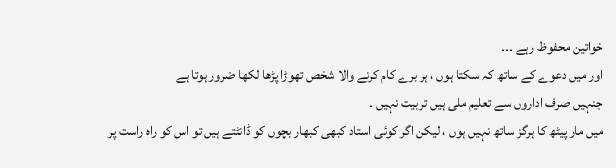خواتین محفوظ رہے ۔۔۔
اور میں دعوے کے ساتھ کہ سکتا ہوں ، ہر برے کام کرنے والا شخص تھوڑا پڑھا لکھا ضرور ہوتا ہے
جنہیں صرف اداروں سے تعلیم ملی ہیں تربیت نہیں ۔
میں مار پیٹھ کا ہرگز ساتھ نہیں ہوں ، لیکن اگر کوئی استاد کبھی کبھار بچوں کو ڈانٹتے ہیں تو اس کو راہ راست پر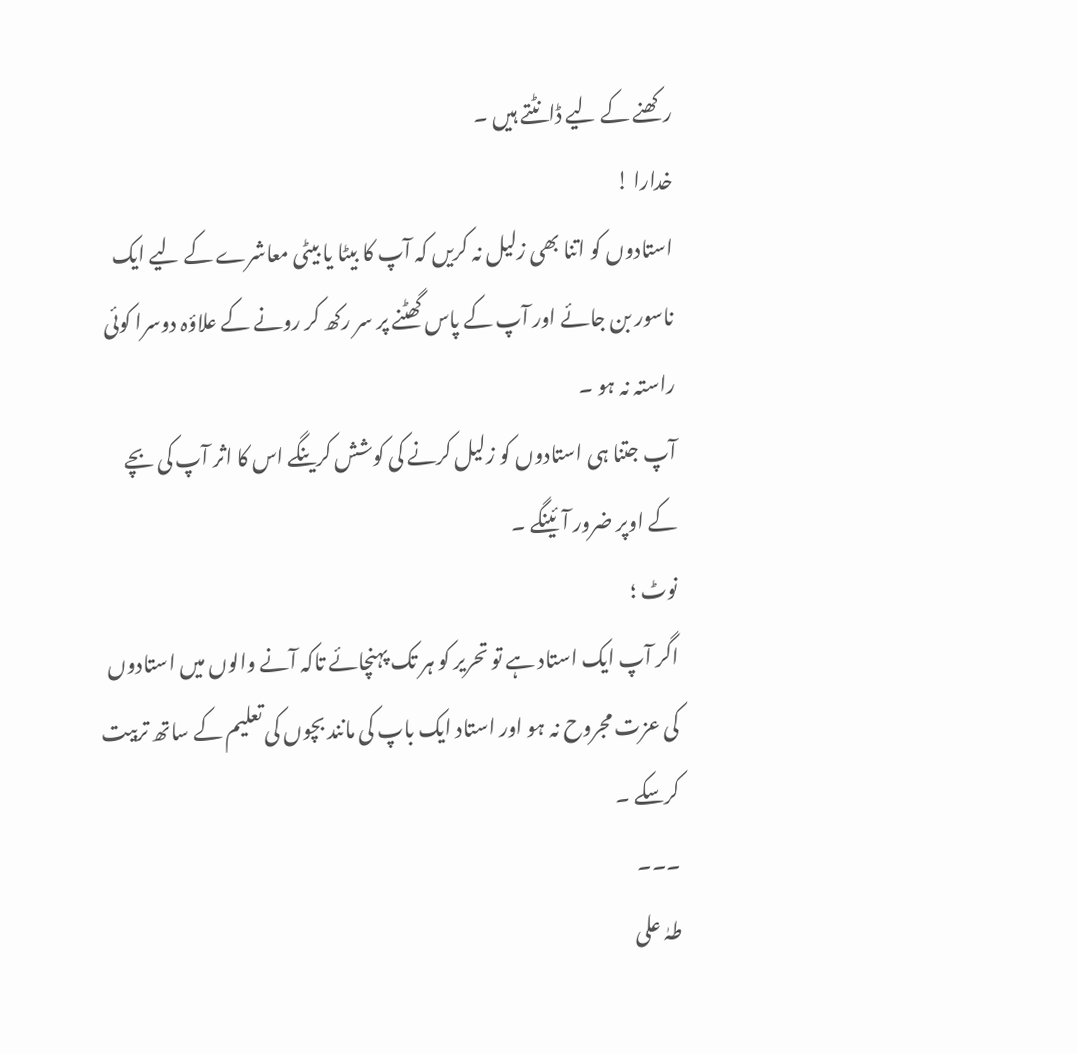رکھنے کے لیے ڈانٹتے ہیں ۔
خدارا !
استادوں کو اتنا بھی زلیل نہ کریں کہ آپ کا بیٹا یا بیٹی معاشرے کے لیے ایک ناسور بن جائے اور آپ کے پاس گھٹنے پر سر رکھ کر رونے کے علاؤہ دوسرا کوئی راستہ نہ ہو ۔
آپ جتنا ہی استادوں کو زلیل کرنے کی کوشش کرینگے اس کا اثر آپ کی بچے کے اوپر ضرور آئینگے ۔
نوٹ ؛
اگر آپ ایک استاد ہے تو تحریر کو ہر تک پہنچائے تاکہ آنے والوں میں استادوں کی عزت مجروح نہ ہو اور استاد ایک باپ کی مانند بچوں کی تعلیم کے ساتھ تربیت کرسکے ۔
۔۔۔
طہٰ علی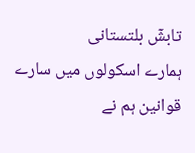تابشٓ بلتستانی
ہمارے اسکولوں میں سارے قوانین ہم نے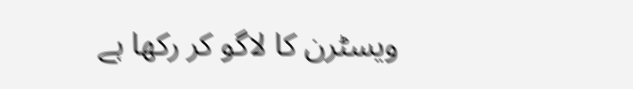ویسٹرن کا لاگو کر رکھا ہے